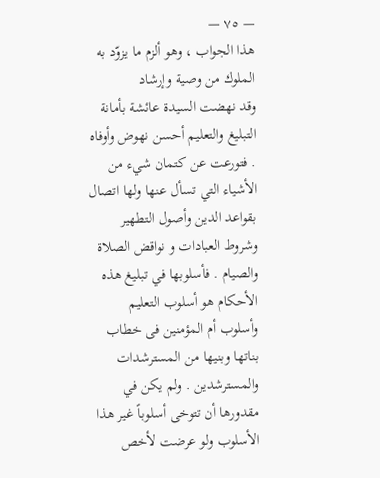— ٧٥ —
هذا الجواب ، وهو ألزم ما يزوّد به الملوك من وصية وإرشاد
وقد نهضت السيدة عائشة بأمانة التبليغ والتعليم أحسن نهوض وأوفاه . فتورعت عن كتمان شيء من الأشياء التي تسأل عنها ولها اتصال بقواعد الدين وأصول التطهير وشروط العبادات و نواقض الصلاة والصيام . فأسلوبها في تبليغ هذه الأحكام هو أسلوب التعليم وأسلوب أم المؤمنين فى خطاب بناتها وبنيها من المسترشدات والمسترشدين . ولم يكن في مقدورها أن تتوخى أسلوباً غير هذا الأسلوب ولو عرضت لأخص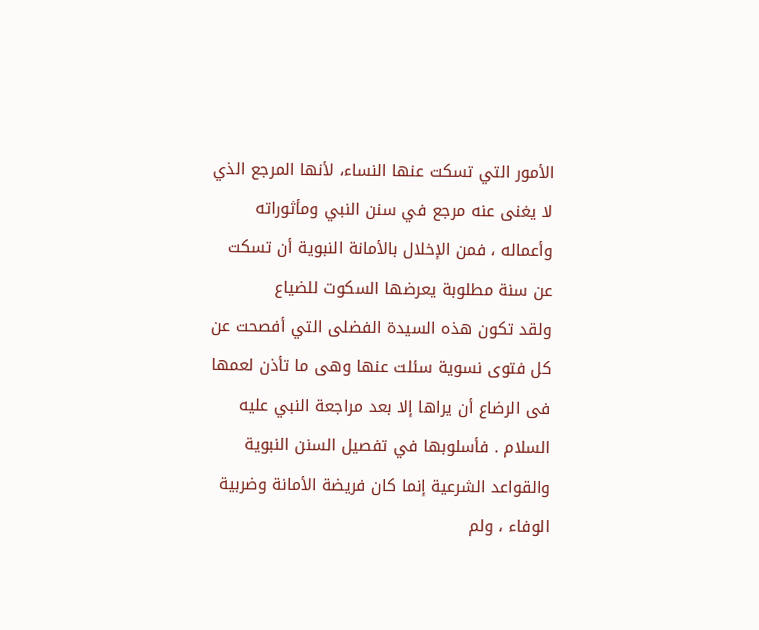الأمور التي تسكت عنها النساء، لأنها المرجع الذي لا يغنى عنه مرجع في سنن النبي ومأثوراته وأعماله ، فمن الإخلال بالأمانة النبوية أن تسكت عن سنة مطلوبة يعرضها السكوت للضياع
ولقد تكون هذه السيدة الفضلى التي أفصحت عن كل فتوى نسوية سئلت عنها وهى ما تأذن لعمها فى الرضاع أن يراها إلا بعد مراجعة النبي عليه السلام . فأسلوبها في تفصيل السنن النبوية والقواعد الشرعية إنما كان فريضة الأمانة وضربية الوفاء ، ولم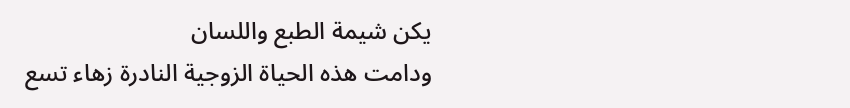يكن شيمة الطبع واللسان
ودامت هذه الحياة الزوجية النادرة زهاء تسع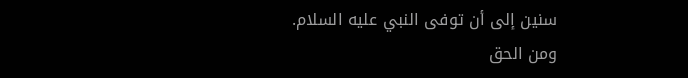سنين إلى أن توفى النبي عليه السلام.
ومن الحق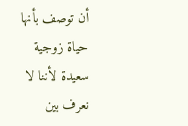أن توصف بأنها حياة زوجية سعيدة لأننا لا نعرف بين